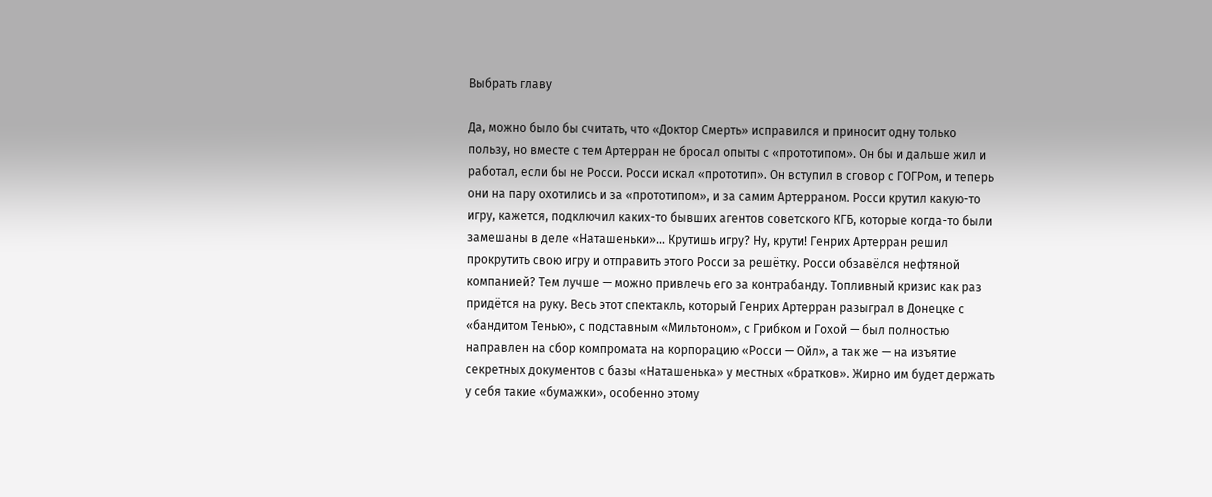Выбрать главу

Да, можно было бы считать, что «Доктор Смерть» исправился и приносит одну только пользу, но вместе с тем Артерран не бросал опыты с «прототипом». Он бы и дальше жил и работал, если бы не Росси. Росси искал «прототип». Он вступил в сговор с ГОГРом, и теперь они на пару охотились и за «прототипом», и за самим Артерраном. Росси крутил какую-то игру, кажется, подключил каких-то бывших агентов советского КГБ, которые когда-то были замешаны в деле «Наташеньки»… Крутишь игру? Ну, крути! Генрих Артерран решил прокрутить свою игру и отправить этого Росси за решётку. Росси обзавёлся нефтяной компанией? Тем лучше — можно привлечь его за контрабанду. Топливный кризис как раз придётся на руку. Весь этот спектакль, который Генрих Артерран разыграл в Донецке с «бандитом Тенью», с подставным «Мильтоном», с Грибком и Гохой — был полностью направлен на сбор компромата на корпорацию «Росси — Ойл», а так же — на изъятие секретных документов с базы «Наташенька» у местных «братков». Жирно им будет держать у себя такие «бумажки», особенно этому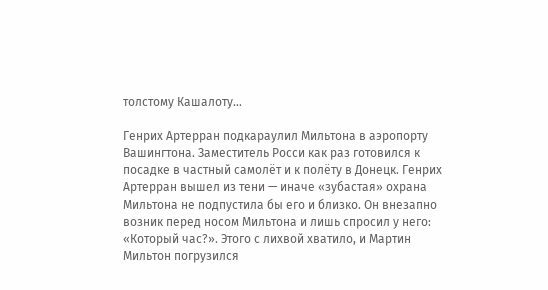толстому Кашалоту…

Генрих Артерран подкараулил Мильтона в аэропорту Вашингтона. Заместитель Росси как раз готовился к посадке в частный самолёт и к полёту в Донецк. Генрих Артерран вышел из тени — иначе «зубастая» охрана Мильтона не подпустила бы его и близко. Он внезапно возник перед носом Мильтона и лишь спросил у него: «Который час?». Этого с лихвой хватило, и Мартин Мильтон погрузился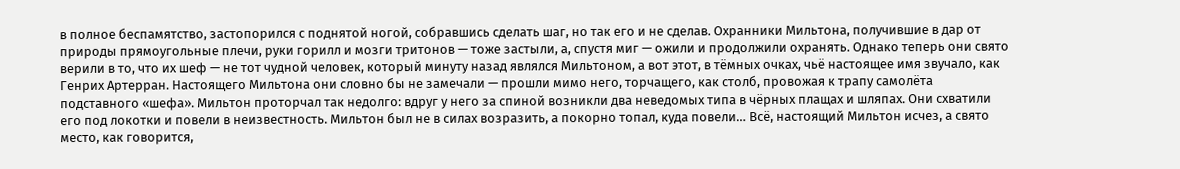в полное беспамятство, застопорился с поднятой ногой, собравшись сделать шаг, но так его и не сделав. Охранники Мильтона, получившие в дар от природы прямоугольные плечи, руки горилл и мозги тритонов — тоже застыли, а, спустя миг — ожили и продолжили охранять. Однако теперь они свято верили в то, что их шеф — не тот чудной человек, который минуту назад являлся Мильтоном, а вот этот, в тёмных очках, чьё настоящее имя звучало, как Генрих Артерран. Настоящего Мильтона они словно бы не замечали — прошли мимо него, торчащего, как столб, провожая к трапу самолёта подставного «шефа». Мильтон проторчал так недолго: вдруг у него за спиной возникли два неведомых типа в чёрных плащах и шляпах. Они схватили его под локотки и повели в неизвестность. Мильтон был не в силах возразить, а покорно топал, куда повели… Всё, настоящий Мильтон исчез, а свято место, как говорится,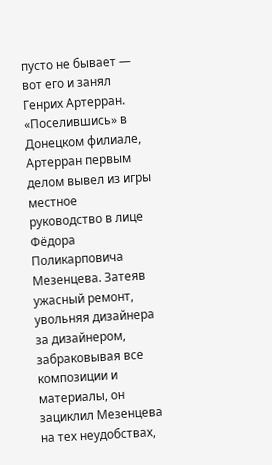пусто не бывает — вот его и занял Генрих Артерран. «Поселившись» в Донецком филиале, Артерран первым делом вывел из игры местное руководство в лице Фёдора Поликарповича Мезенцева. Затеяв ужасный ремонт, увольняя дизайнера за дизайнером, забраковывая все композиции и материалы, он зациклил Мезенцева на тех неудобствах,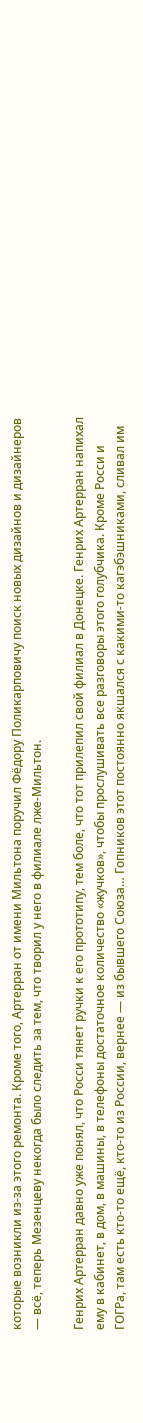которые возникли из-за этого ремонта. Кроме того, Артерран от имени Мильтона поручил Фёдору Поликарповичу поиск новых дизайнов и дизайнеров — всё, теперь Мезенцеву некогда было следить за тем, что творил у него в филиале лже-Мильтон.

Генрих Артерран давно уже понял, что Росси тянет ручки к его прототипу, тем боле, что тот прилепил свой филиал в Донецке. Генрих Артерран напихал ему в кабинет, в дом, в машины, в телефоны достаточное количество «жучков», чтобы прослушивать все разговоры этого голубчика. Кроме Росси и ГОГРа, там есть кто-то ещё, кто-то из России, вернее — из бывшего Союза… Гопников этот постоянно якшался с какими-то кагэбэшниками, сливал им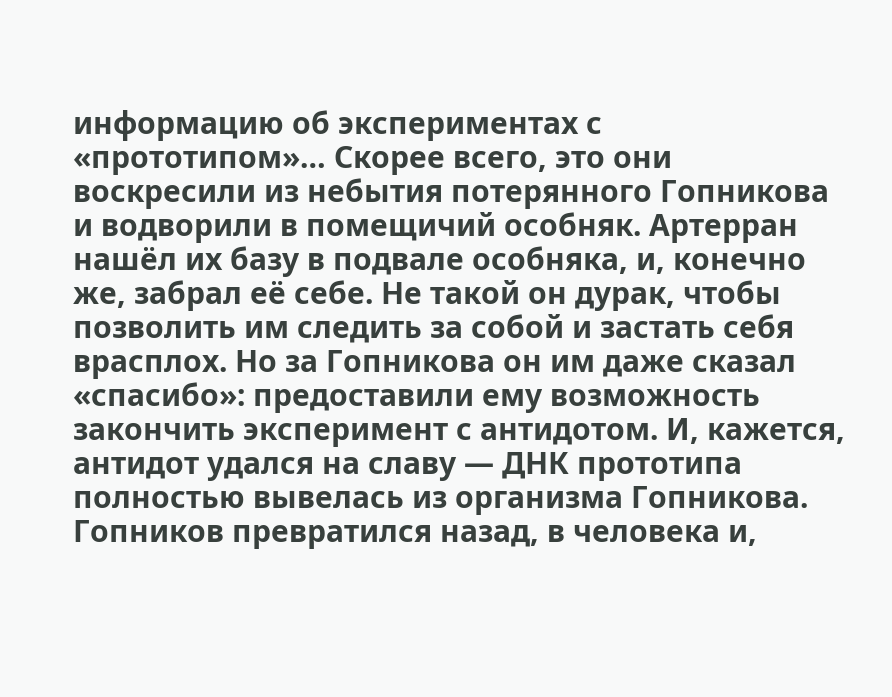информацию об экспериментах с «прототипом»… Скорее всего, это они воскресили из небытия потерянного Гопникова и водворили в помещичий особняк. Артерран нашёл их базу в подвале особняка, и, конечно же, забрал её себе. Не такой он дурак, чтобы позволить им следить за собой и застать себя врасплох. Но за Гопникова он им даже сказал «спасибо»: предоставили ему возможность закончить эксперимент с антидотом. И, кажется, антидот удался на славу — ДНК прототипа полностью вывелась из организма Гопникова. Гопников превратился назад, в человека и,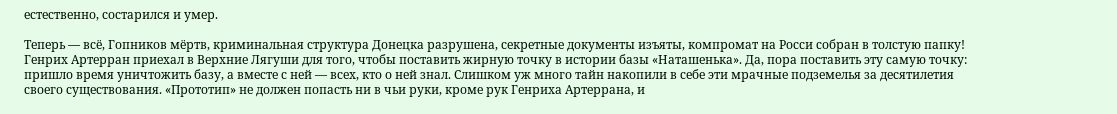естественно, состарился и умер.

Теперь — всё, Гопников мёртв, криминальная структура Донецка разрушена, секретные документы изъяты, компромат на Росси собран в толстую папку! Генрих Артерран приехал в Верхние Лягуши для того, чтобы поставить жирную точку в истории базы «Наташенька». Да, пора поставить эту самую точку: пришло время уничтожить базу, а вместе с ней — всех, кто о ней знал. Слишком уж много тайн накопили в себе эти мрачные подземелья за десятилетия своего существования. «Прототип» не должен попасть ни в чьи руки, кроме рук Генриха Артеррана, и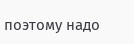поэтому надо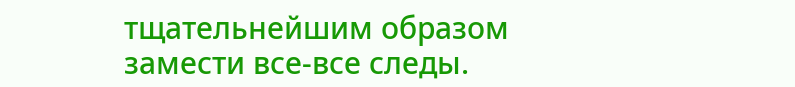тщательнейшим образом замести все-все следы.